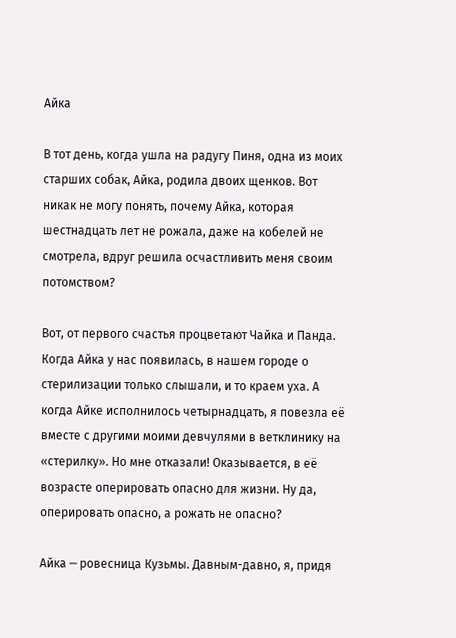Айка

В тот день, когда ушла на радугу Пиня, одна из моих старших собак, Айка, родила двоих щенков. Вот никак не могу понять, почему Айка, которая шестнадцать лет не рожала, даже на кобелей не смотрела, вдруг решила осчастливить меня своим потомством?

Вот, от первого счастья процветают Чайка и Панда. Когда Айка у нас появилась, в нашем городе о стерилизации только слышали, и то краем уха. А когда Айке исполнилось четырнадцать, я повезла её вместе с другими моими девчулями в ветклинику на «стерилку». Но мне отказали! Оказывается, в её возрасте оперировать опасно для жизни. Ну да, оперировать опасно, а рожать не опасно?

Айка ─ ровесница Кузьмы. Давным-давно, я, придя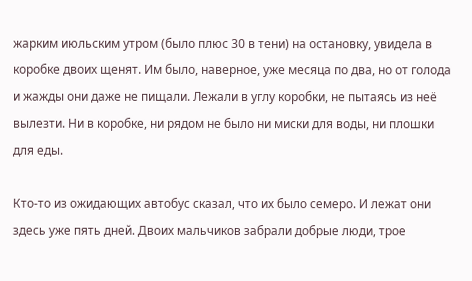жарким июльским утром (было плюс 30 в тени) на остановку, увидела в коробке двоих щенят. Им было, наверное, уже месяца по два, но от голода и жажды они даже не пищали. Лежали в углу коробки, не пытаясь из неё вылезти. Ни в коробке, ни рядом не было ни миски для воды, ни плошки для еды.

Кто-то из ожидающих автобус сказал, что их было семеро. И лежат они здесь уже пять дней. Двоих мальчиков забрали добрые люди, трое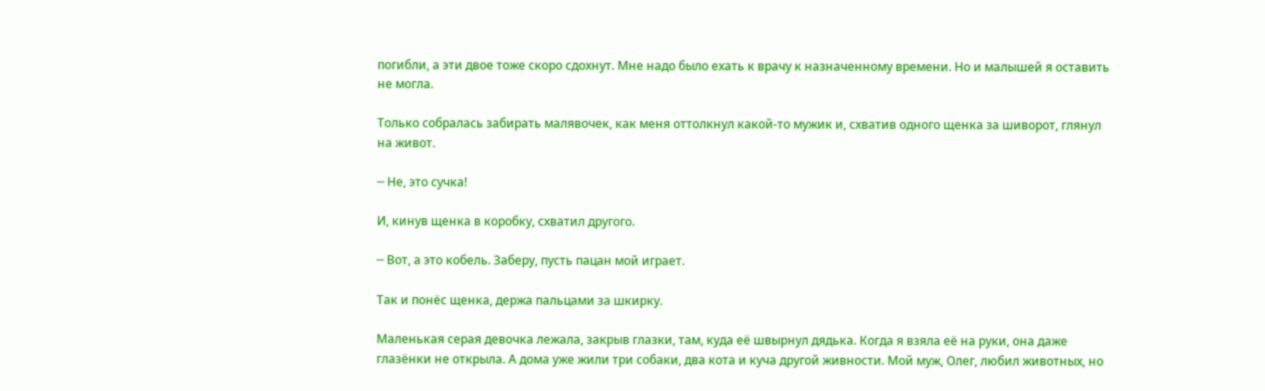погибли, а эти двое тоже скоро сдохнут. Мне надо было ехать к врачу к назначенному времени. Но и малышей я оставить не могла.

Только собралась забирать малявочек, как меня оттолкнул какой-то мужик и, схватив одного щенка за шиворот, глянул на живот.

─ Не, это сучка!

И, кинув щенка в коробку, схватил другого.

─ Вот, а это кобель. Заберу, пусть пацан мой играет.

Так и понёс щенка, держа пальцами за шкирку.

Маленькая серая девочка лежала, закрыв глазки, там, куда её швырнул дядька. Когда я взяла её на руки, она даже глазёнки не открыла. А дома уже жили три собаки, два кота и куча другой живности. Мой муж, Олег, любил животных, но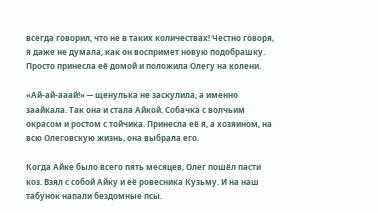всегда говорил, что не в таких количествах! Честно говоря, я даже не думала, как он воспримет новую подобрашку. Просто принесла её домой и положила Олегу на колени.

«Ай-ай-ааай!» ─ щенулька не заскулила, а именно заайкала. Так она и стала Айкой. Собачка с волчьим окрасом и ростом с тойчика. Принесла её я, а хозяином, на всю Олеговскую жизнь, она выбрала его.

Когда Айке было всего пять месяцев, Олег пошёл пасти коз. Взял с собой Айку и её ровесника Кузьму. И на наш табунок напали бездомные псы.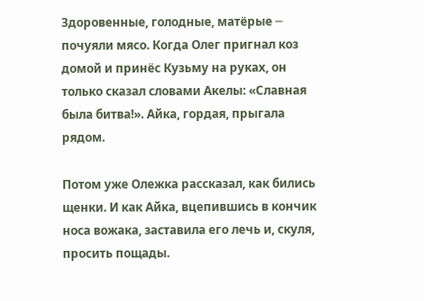Здоровенные, голодные, матёрые ─ почуяли мясо. Когда Олег пригнал коз домой и принёс Кузьму на руках, он только сказал словами Акелы: «Славная была битва!». Айка, гордая, прыгала рядом.

Потом уже Олежка рассказал, как бились щенки. И как Айка, вцепившись в кончик носа вожака, заставила его лечь и, скуля, просить пощады.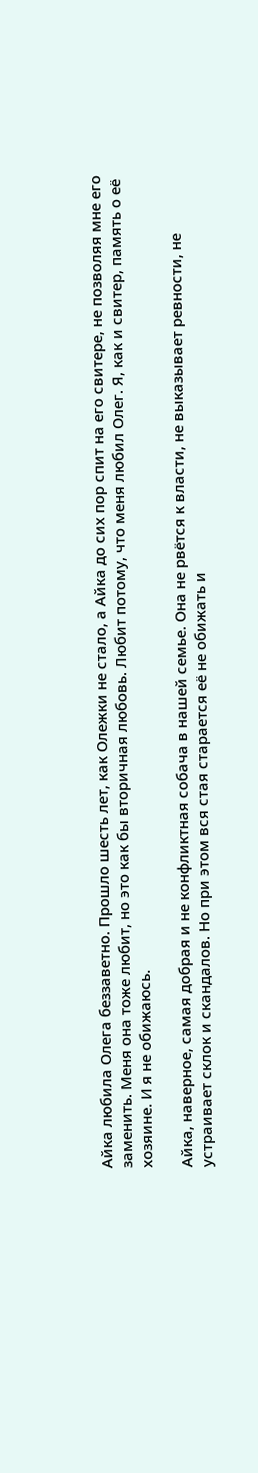Айка любила Олега беззаветно. Прошло шесть лет, как Олежки не стало, а Айка до сих пор спит на его свитере, не позволяя мне его заменить. Меня она тоже любит, но это как бы вторичная любовь. Любит потому, что меня любил Олег. Я, как и свитер, память о её хозяине. И я не обижаюсь.

Айка, наверное, самая добрая и не конфликтная собача в нашей семье. Она не рвётся к власти, не выказывает ревности, не устраивает склок и скандалов. Но при этом вся стая старается её не обижать и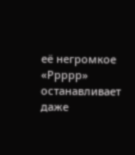её негромкое «Ррррр» останавливает даже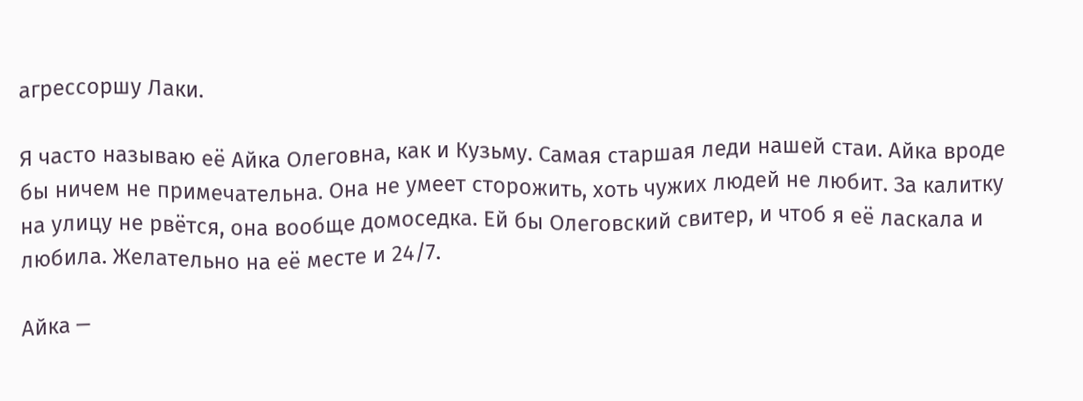агрессоршу Лаки.

Я часто называю её Айка Олеговна, как и Кузьму. Самая старшая леди нашей стаи. Айка вроде бы ничем не примечательна. Она не умеет сторожить, хоть чужих людей не любит. За калитку на улицу не рвётся, она вообще домоседка. Ей бы Олеговский свитер, и чтоб я её ласкала и любила. Желательно на её месте и 24/7.

Айка ─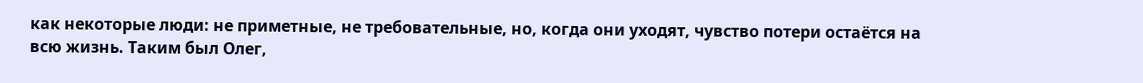как некоторые люди: не приметные, не требовательные, но, когда они уходят, чувство потери остаётся на всю жизнь. Таким был Олег,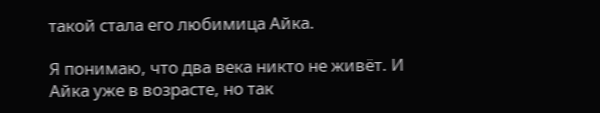такой стала его любимица Айка.

Я понимаю, что два века никто не живёт. И Айка уже в возрасте, но так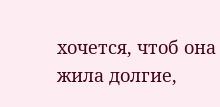хочется, чтоб она жила долгие,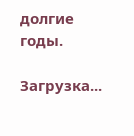долгие годы.

Загрузка...